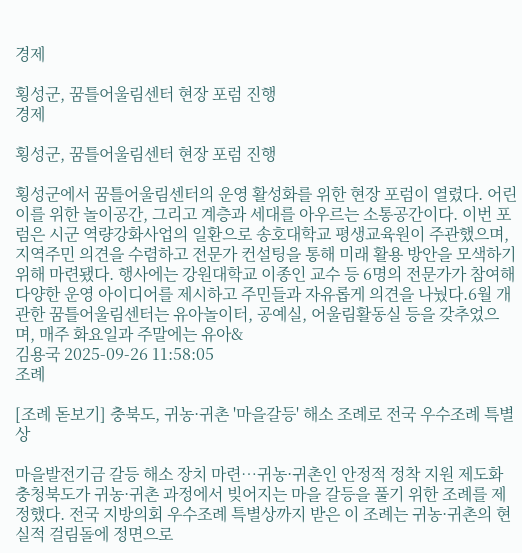경제

횡성군, 꿈틀어울림센터 현장 포럼 진행
경제

횡성군, 꿈틀어울림센터 현장 포럼 진행

횡성군에서 꿈틀어울림센터의 운영 활성화를 위한 현장 포럼이 열렸다. 어린이를 위한 놀이공간, 그리고 계층과 세대를 아우르는 소통공간이다. 이번 포럼은 시군 역량강화사업의 일환으로 송호대학교 평생교육원이 주관했으며, 지역주민 의견을 수렴하고 전문가 컨설팅을 통해 미래 활용 방안을 모색하기 위해 마련됐다. 행사에는 강원대학교 이종인 교수 등 6명의 전문가가 참여해 다양한 운영 아이디어를 제시하고 주민들과 자유롭게 의견을 나눴다.6월 개관한 꿈틀어울림센터는 유아놀이터, 공예실, 어울림활동실 등을 갖추었으며, 매주 화요일과 주말에는 유아&
김용국 2025-09-26 11:58:05
조례

[조례 돋보기] 충북도, 귀농·귀촌 '마을갈등' 해소 조례로 전국 우수조례 특별상

마을발전기금 갈등 해소 장치 마련…귀농·귀촌인 안정적 정착 지원 제도화
충청북도가 귀농·귀촌 과정에서 빚어지는 마을 갈등을 풀기 위한 조례를 제정했다. 전국 지방의회 우수조례 특별상까지 받은 이 조례는 귀농·귀촌의 현실적 걸림돌에 정면으로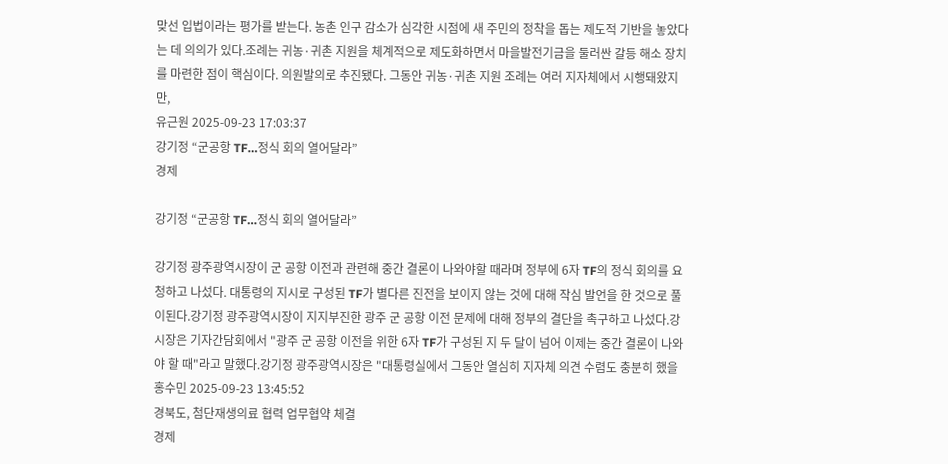맞선 입법이라는 평가를 받는다. 농촌 인구 감소가 심각한 시점에 새 주민의 정착을 돕는 제도적 기반을 놓았다는 데 의의가 있다.조례는 귀농·귀촌 지원을 체계적으로 제도화하면서 마을발전기금을 둘러싼 갈등 해소 장치를 마련한 점이 핵심이다. 의원발의로 추진됐다. 그동안 귀농·귀촌 지원 조례는 여러 지자체에서 시행돼왔지만,
유근원 2025-09-23 17:03:37
강기정 “군공항 TF…정식 회의 열어달라”
경제

강기정 “군공항 TF…정식 회의 열어달라”

강기정 광주광역시장이 군 공항 이전과 관련해 중간 결론이 나와야할 때라며 정부에 6자 TF의 정식 회의를 요청하고 나섰다. 대통령의 지시로 구성된 TF가 별다른 진전을 보이지 않는 것에 대해 작심 발언을 한 것으로 풀이된다.강기정 광주광역시장이 지지부진한 광주 군 공항 이전 문제에 대해 정부의 결단을 촉구하고 나섰다.강 시장은 기자간담회에서 "광주 군 공항 이전을 위한 6자 TF가 구성된 지 두 달이 넘어 이제는 중간 결론이 나와야 할 때"라고 말했다.강기정 광주광역시장은 "대통령실에서 그동안 열심히 지자체 의견 수렴도 충분히 했을
홍수민 2025-09-23 13:45:52
경북도, 첨단재생의료 협력 업무협약 체결
경제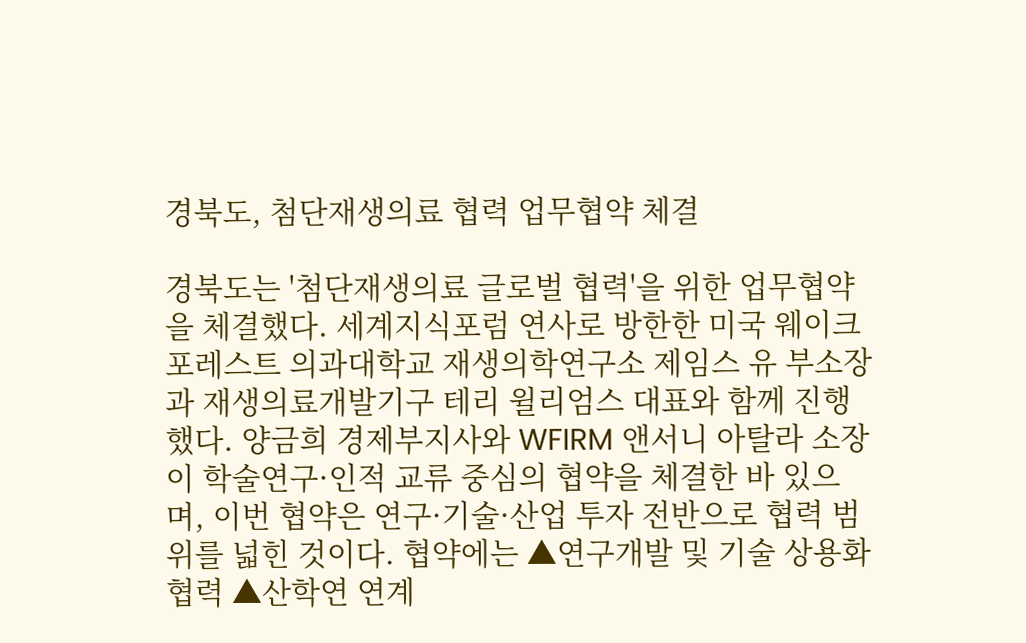경북도, 첨단재생의료 협력 업무협약 체결

경북도는 '첨단재생의료 글로벌 협력'을 위한 업무협약을 체결했다. 세계지식포럼 연사로 방한한 미국 웨이크포레스트 의과대학교 재생의학연구소 제임스 유 부소장과 재생의료개발기구 테리 윌리엄스 대표와 함께 진행했다. 양금희 경제부지사와 WFIRM 앤서니 아탈라 소장이 학술연구·인적 교류 중심의 협약을 체결한 바 있으며, 이번 협약은 연구·기술·산업 투자 전반으로 협력 범위를 넓힌 것이다. 협약에는 ▲연구개발 및 기술 상용화 협력 ▲산학연 연계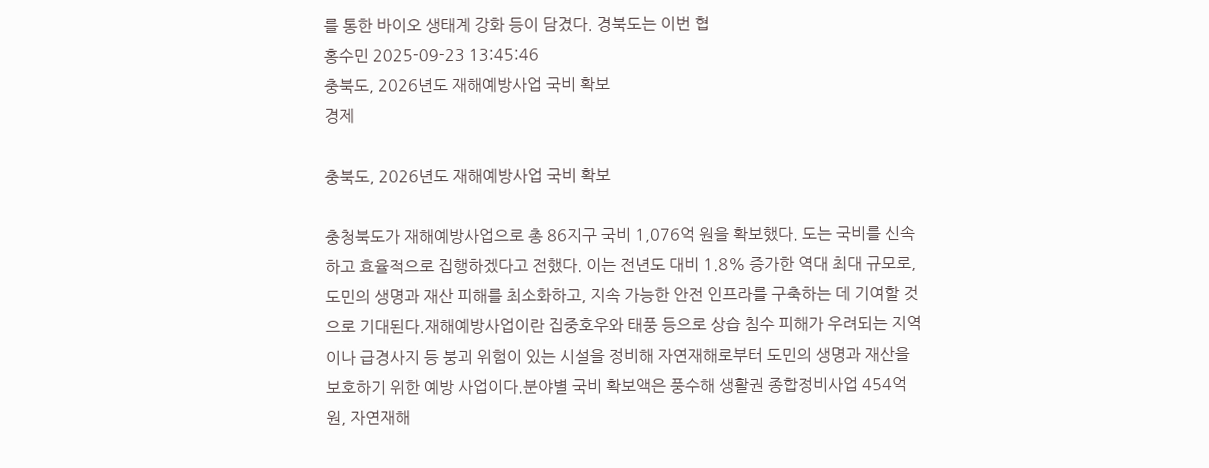를 통한 바이오 생태계 강화 등이 담겼다. 경북도는 이번 협
홍수민 2025-09-23 13:45:46
충북도, 2026년도 재해예방사업 국비 확보
경제

충북도, 2026년도 재해예방사업 국비 확보

충청북도가 재해예방사업으로 총 86지구 국비 1,076억 원을 확보했다. 도는 국비를 신속하고 효율적으로 집행하겠다고 전했다. 이는 전년도 대비 1.8% 증가한 역대 최대 규모로, 도민의 생명과 재산 피해를 최소화하고, 지속 가능한 안전 인프라를 구축하는 데 기여할 것으로 기대된다.재해예방사업이란 집중호우와 태풍 등으로 상습 침수 피해가 우려되는 지역이나 급경사지 등 붕괴 위험이 있는 시설을 정비해 자연재해로부터 도민의 생명과 재산을 보호하기 위한 예방 사업이다.분야별 국비 확보액은 풍수해 생활권 종합정비사업 454억 원, 자연재해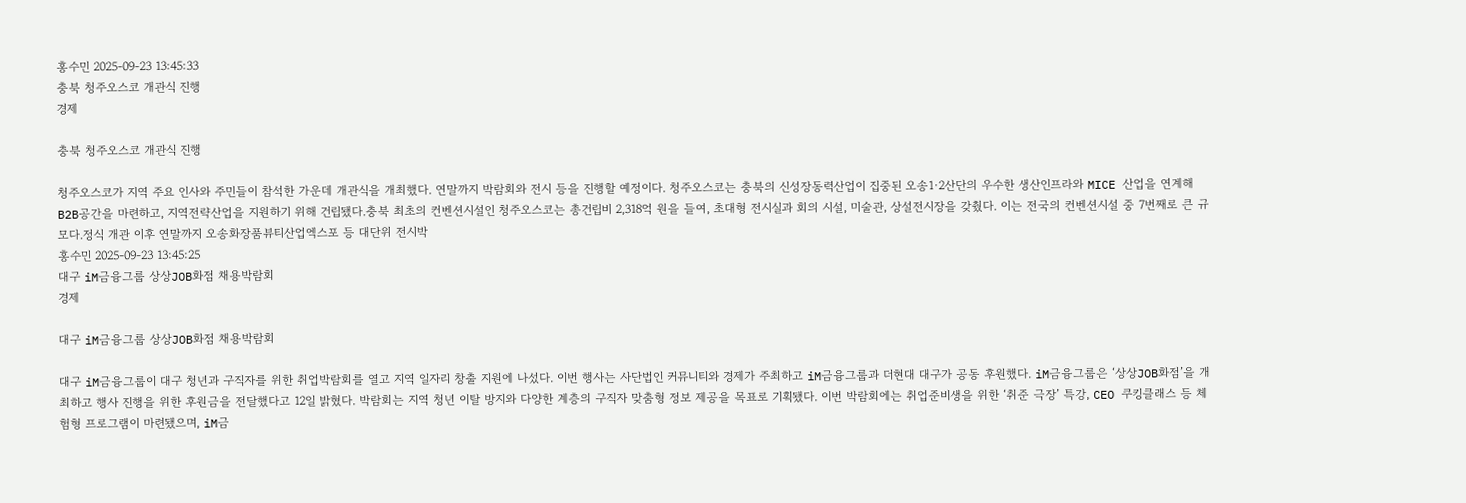홍수민 2025-09-23 13:45:33
충북 청주오스코 개관식 진행
경제

충북 청주오스코 개관식 진행

청주오스코가 지역 주요 인사와 주민들이 참석한 가운데 개관식을 개최했다. 연말까지 박람회와 전시 등을 진행할 예정이다. 청주오스코는 충북의 신성장동력산업이 집중된 오송1·2산단의 우수한 생산인프라와 MICE 산업을 연계해 B2B공간을 마련하고, 지역전략산업을 지원하기 위해 건립됐다.충북 최초의 컨벤션시설인 청주오스코는 총건립비 2,318억 원을 들여, 초대형 전시실과 회의 시설, 미술관, 상설전시장을 갖췄다. 이는 전국의 컨벤션시설 중 7번째로 큰 규모다.정식 개관 이후 연말까지 오송화장품뷰티산업엑스포 등 대단위 전시박
홍수민 2025-09-23 13:45:25
대구 iM금융그룹 상상JOB화점 채용박람회
경제

대구 iM금융그룹 상상JOB화점 채용박람회

대구 iM금융그룹이 대구 청년과 구직자를 위한 취업박람회를 열고 지역 일자리 창출 지원에 나섰다. 이번 행사는 사단법인 커뮤니티와 경제가 주최하고 iM금융그룹과 더현대 대구가 공동 후원했다. iM금융그룹은 ‘상상JOB화점’을 개최하고 행사 진행을 위한 후원금을 전달했다고 12일 밝혔다. 박람회는 지역 청년 이탈 방지와 다양한 계층의 구직자 맞춤형 정보 제공을 목표로 기획됐다. 이번 박람회에는 취업준비생을 위한 ‘취준 극장’ 특강, CEO 쿠킹클래스 등 체험형 프로그램이 마련됐으며, iM금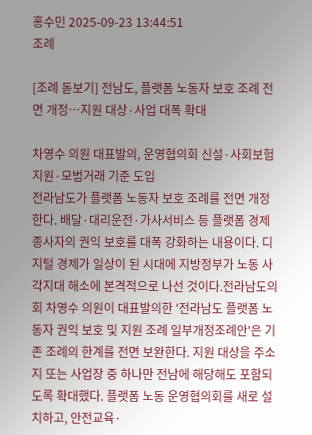홍수민 2025-09-23 13:44:51
조례

[조례 돋보기] 전남도, 플랫폼 노동자 보호 조례 전면 개정…지원 대상·사업 대폭 확대

차영수 의원 대표발의, 운영협의회 신설·사회보험 지원·모범거래 기준 도입
전라남도가 플랫폼 노동자 보호 조례를 전면 개정한다. 배달·대리운전·가사서비스 등 플랫폼 경제 종사자의 권익 보호를 대폭 강화하는 내용이다. 디지털 경제가 일상이 된 시대에 지방정부가 노동 사각지대 해소에 본격적으로 나선 것이다.전라남도의회 차영수 의원이 대표발의한 '전라남도 플랫폼 노동자 권익 보호 및 지원 조례 일부개정조례안'은 기존 조례의 한계를 전면 보완한다. 지원 대상을 주소지 또는 사업장 중 하나만 전남에 해당해도 포함되도록 확대했다. 플랫폼 노동 운영협의회를 새로 설치하고, 안전교육·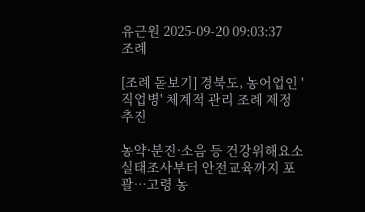유근원 2025-09-20 09:03:37
조례

[조례 돋보기] 경북도, 농어업인 '직업병' 체계적 관리 조례 제정 추진

농약·분진·소음 등 건강위해요소 실태조사부터 안전교육까지 포괄…고령 농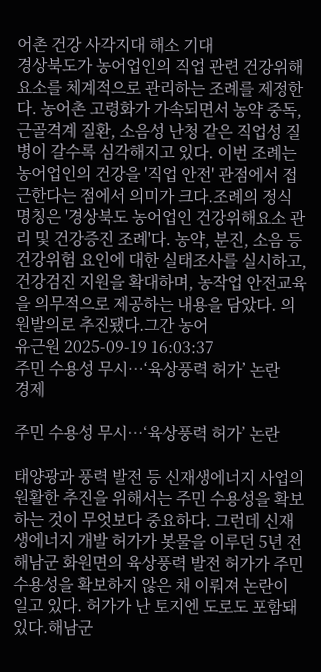어촌 건강 사각지대 해소 기대
경상북도가 농어업인의 직업 관련 건강위해요소를 체계적으로 관리하는 조례를 제정한다. 농어촌 고령화가 가속되면서 농약 중독, 근골격계 질환, 소음성 난청 같은 직업성 질병이 갈수록 심각해지고 있다. 이번 조례는 농어업인의 건강을 '직업 안전' 관점에서 접근한다는 점에서 의미가 크다.조례의 정식 명칭은 '경상북도 농어업인 건강위해요소 관리 및 건강증진 조례'다. 농약, 분진, 소음 등 건강위험 요인에 대한 실태조사를 실시하고, 건강검진 지원을 확대하며, 농작업 안전교육을 의무적으로 제공하는 내용을 담았다. 의원발의로 추진됐다.그간 농어
유근원 2025-09-19 16:03:37
주민 수용성 무시…‘육상풍력 허가’ 논란
경제

주민 수용성 무시…‘육상풍력 허가’ 논란

태양광과 풍력 발전 등 신재생에너지 사업의 원활한 추진을 위해서는 주민 수용성을 확보하는 것이 무엇보다 중요하다. 그런데 신재생에너지 개발 허가가 봇물을 이루던 5년 전 해남군 화원면의 육상풍력 발전 허가가 주민 수용성을 확보하지 않은 채 이뤄져 논란이 일고 있다. 허가가 난 토지엔 도로도 포함돼 있다.해남군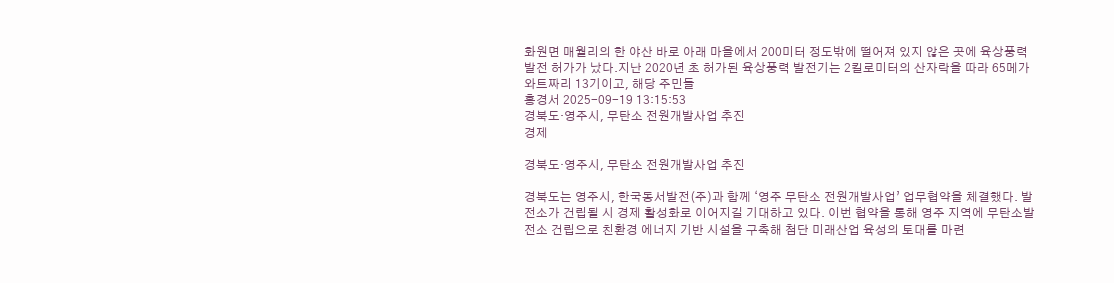화원면 매월리의 한 야산 바로 아래 마을에서 200미터 정도밖에 떨어져 있지 않은 곳에 육상풍력 발전 허가가 났다.지난 2020년 초 허가된 육상풍력 발전기는 2킬로미터의 산자락을 따라 65메가와트짜리 13기이고, 해당 주민들
홍경서 2025-09-19 13:15:53
경북도·영주시, 무탄소 전원개발사업 추진
경제

경북도·영주시, 무탄소 전원개발사업 추진

경북도는 영주시, 한국동서발전(주)과 함께 ‘영주 무탄소 전원개발사업’ 업무협약을 체결했다. 발전소가 건립될 시 경제 활성화로 이어지길 기대하고 있다. 이번 협약을 통해 영주 지역에 무탄소발전소 건립으로 친환경 에너지 기반 시설을 구축해 첨단 미래산업 육성의 토대를 마련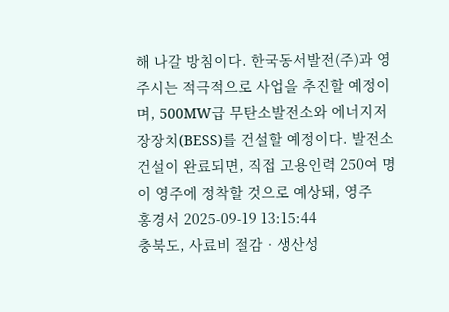해 나갈 방침이다. 한국동서발전(주)과 영주시는 적극적으로 사업을 추진할 예정이며, 500MW급 무탄소발전소와 에너지저장장치(BESS)를 건설할 예정이다. 발전소 건설이 완료되면, 직접 고용인력 250여 명이 영주에 정착할 것으로 예상돼, 영주
홍경서 2025-09-19 13:15:44
충북도, 사료비 절감‧생산성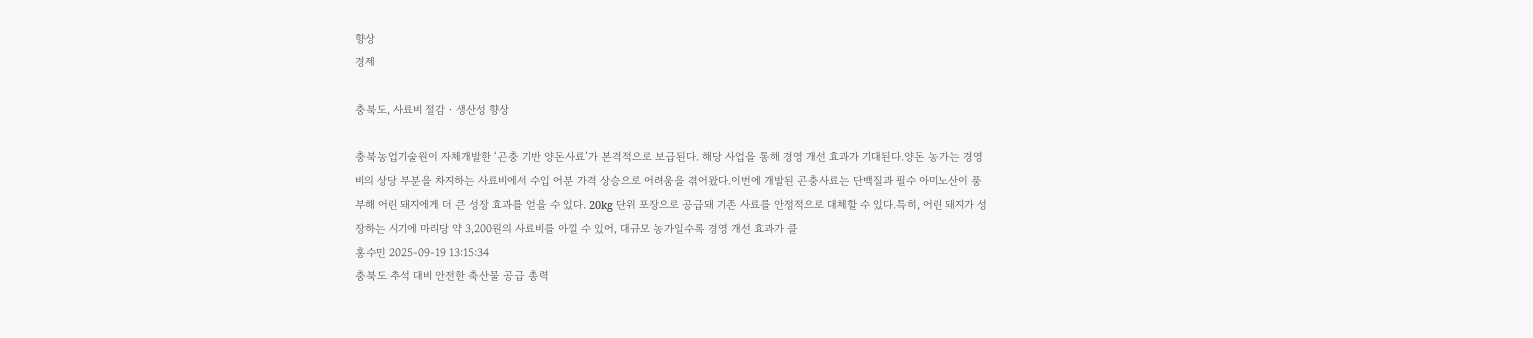향상
경제

충북도, 사료비 절감‧생산성 향상

충북농업기술원이 자체개발한 ‘곤충 기반 양돈사료’가 본격적으로 보급된다. 해당 사업을 통해 경영 개선 효과가 기대된다.양돈 농가는 경영비의 상당 부분을 차지하는 사료비에서 수입 어분 가격 상승으로 어려움을 겪어왔다.이번에 개발된 곤충사료는 단백질과 필수 아미노산이 풍부해 어린 돼지에게 더 큰 성장 효과를 얻을 수 있다. 20kg 단위 포장으로 공급돼 기존 사료를 안정적으로 대체할 수 있다.특히, 어린 돼지가 성장하는 시기에 마리당 약 3,200원의 사료비를 아낄 수 있어, 대규모 농가일수록 경영 개선 효과가 클
홍수민 2025-09-19 13:15:34
충북도 추석 대비 안전한 축산물 공급 총력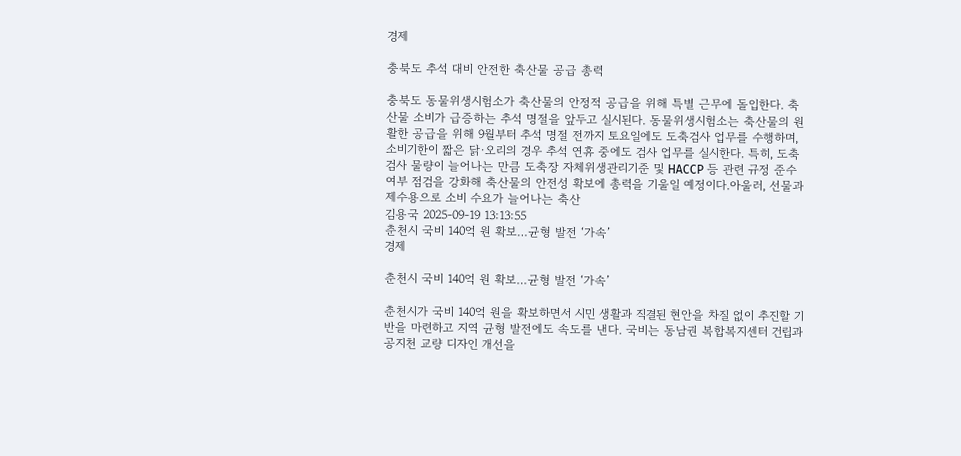경제

충북도 추석 대비 안전한 축산물 공급 총력

충북도 동물위생시험소가 축산물의 안정적 공급을 위해 특별 근무에 돌입한다. 축산물 소비가 급증하는 추석 명절을 앞두고 실시된다. 동물위생시험소는 축산물의 원활한 공급을 위해 9월부터 추석 명절 전까지 토요일에도 도축검사 업무를 수행하며, 소비기한이 짧은 닭·오리의 경우 추석 연휴 중에도 검사 업무를 실시한다. 특히, 도축검사 물량이 늘어나는 만큼 도축장 자체위생관리기준 및 HACCP 등 관련 규정 준수 여부 점검을 강화해 축산물의 안전성 확보에 총력을 기울일 예정이다.아울러, 선물과 제수용으로 소비 수요가 늘어나는 축산
김용국 2025-09-19 13:13:55
춘천시 국비 140억 원 확보…균형 발전 ‘가속’
경제

춘천시 국비 140억 원 확보…균형 발전 ‘가속’

춘천시가 국비 140억 원을 확보하면서 시민 생활과 직결된 현안을 차질 없이 추진할 기반을 마련하고 지역 균형 발전에도 속도를 낸다. 국비는 동남권 복합복지센터 건립과 공지천 교량 디자인 개선을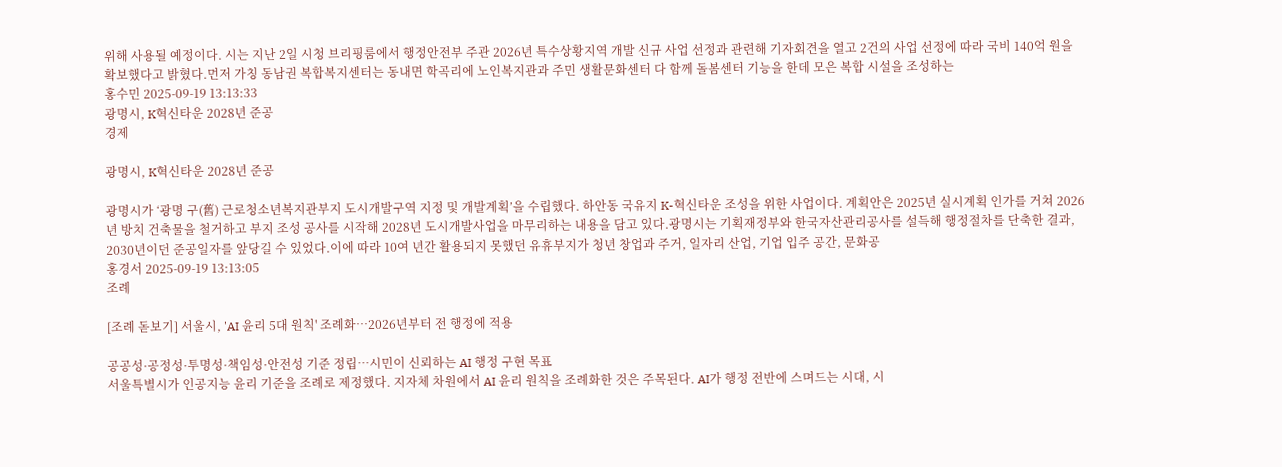위해 사용될 예정이다. 시는 지난 2일 시청 브리핑룸에서 행정안전부 주관 2026년 특수상황지역 개발 신규 사업 선정과 관련해 기자회견을 열고 2건의 사업 선정에 따라 국비 140억 원을 확보했다고 밝혔다.먼저 가칭 동남권 복합복지센터는 동내면 학곡리에 노인복지관과 주민 생활문화센터 다 함께 돌봄센터 기능을 한데 모은 복합 시설을 조성하는
홍수민 2025-09-19 13:13:33
광명시, K혁신타운 2028년 준공
경제

광명시, K혁신타운 2028년 준공

광명시가 ‘광명 구(舊) 근로청소년복지관부지 도시개발구역 지정 및 개발계획’을 수립했다. 하안동 국유지 K-혁신타운 조성을 위한 사업이다. 계획안은 2025년 실시계획 인가를 거쳐 2026년 방치 건축물을 철거하고 부지 조성 공사를 시작해 2028년 도시개발사업을 마무리하는 내용을 담고 있다.광명시는 기획재정부와 한국자산관리공사를 설득해 행정절차를 단축한 결과, 2030년이던 준공일자를 앞당길 수 있었다.이에 따라 10여 년간 활용되지 못했던 유휴부지가 청년 창업과 주거, 일자리 산업, 기업 입주 공간, 문화공
홍경서 2025-09-19 13:13:05
조례

[조례 돋보기] 서울시, 'AI 윤리 5대 원칙' 조례화…2026년부터 전 행정에 적용

공공성·공정성·투명성·책임성·안전성 기준 정립…시민이 신뢰하는 AI 행정 구현 목표
서울특별시가 인공지능 윤리 기준을 조례로 제정했다. 지자체 차원에서 AI 윤리 원칙을 조례화한 것은 주목된다. AI가 행정 전반에 스며드는 시대, 시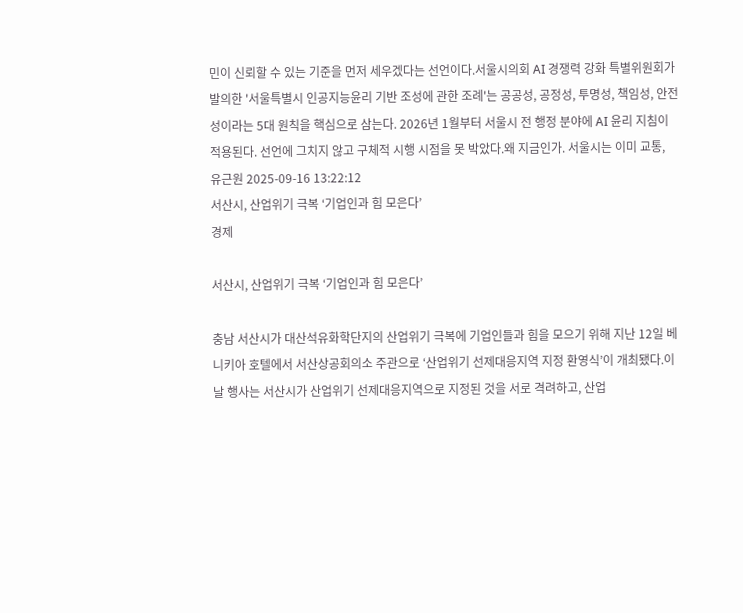민이 신뢰할 수 있는 기준을 먼저 세우겠다는 선언이다.서울시의회 AI 경쟁력 강화 특별위원회가 발의한 '서울특별시 인공지능윤리 기반 조성에 관한 조례'는 공공성, 공정성, 투명성, 책임성, 안전성이라는 5대 원칙을 핵심으로 삼는다. 2026년 1월부터 서울시 전 행정 분야에 AI 윤리 지침이 적용된다. 선언에 그치지 않고 구체적 시행 시점을 못 박았다.왜 지금인가. 서울시는 이미 교통,
유근원 2025-09-16 13:22:12
서산시, 산업위기 극복 ‘기업인과 힘 모은다’
경제

서산시, 산업위기 극복 ‘기업인과 힘 모은다’

충남 서산시가 대산석유화학단지의 산업위기 극복에 기업인들과 힘을 모으기 위해 지난 12일 베니키아 호텔에서 서산상공회의소 주관으로 ‘산업위기 선제대응지역 지정 환영식’이 개최됐다.이날 행사는 서산시가 산업위기 선제대응지역으로 지정된 것을 서로 격려하고, 산업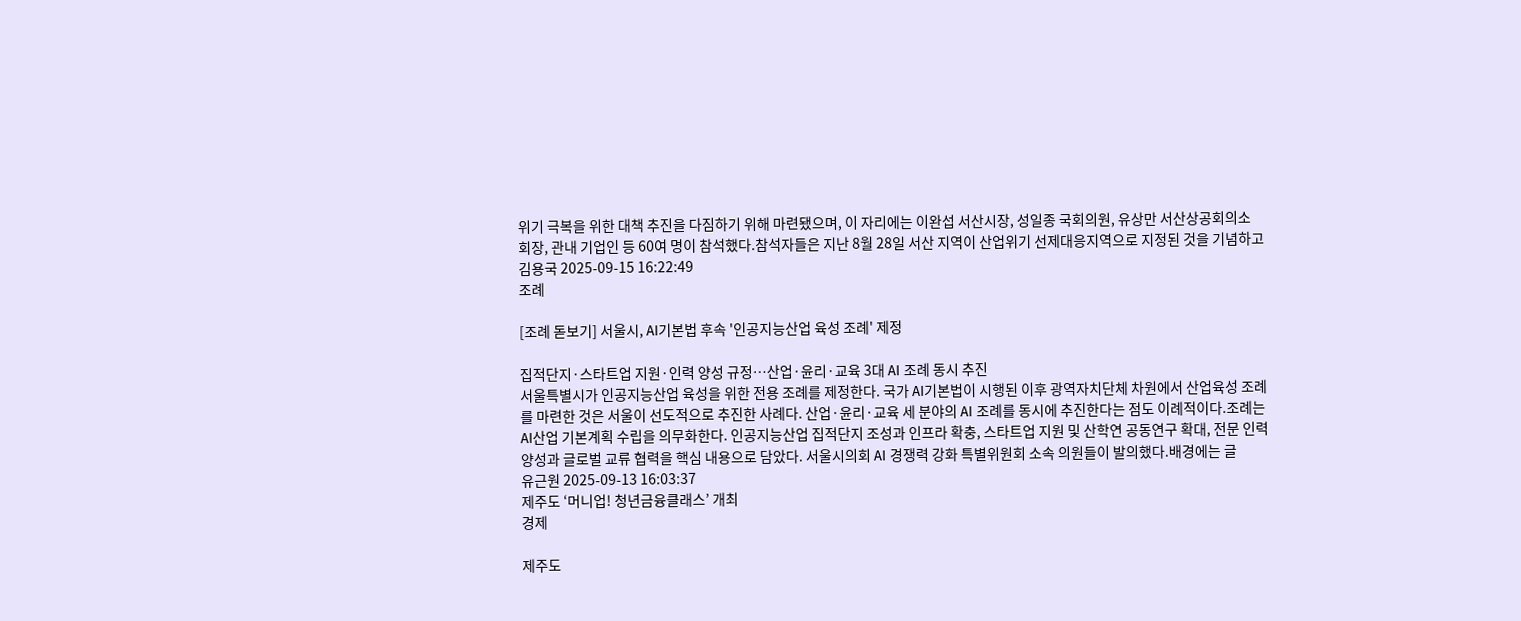위기 극복을 위한 대책 추진을 다짐하기 위해 마련됐으며, 이 자리에는 이완섭 서산시장, 성일종 국회의원, 유상만 서산상공회의소 회장, 관내 기업인 등 60여 명이 참석했다.참석자들은 지난 8월 28일 서산 지역이 산업위기 선제대응지역으로 지정된 것을 기념하고
김용국 2025-09-15 16:22:49
조례

[조례 돋보기] 서울시, AI기본법 후속 '인공지능산업 육성 조례' 제정

집적단지·스타트업 지원·인력 양성 규정…산업·윤리·교육 3대 AI 조례 동시 추진
서울특별시가 인공지능산업 육성을 위한 전용 조례를 제정한다. 국가 AI기본법이 시행된 이후 광역자치단체 차원에서 산업육성 조례를 마련한 것은 서울이 선도적으로 추진한 사례다. 산업·윤리·교육 세 분야의 AI 조례를 동시에 추진한다는 점도 이례적이다.조례는 AI산업 기본계획 수립을 의무화한다. 인공지능산업 집적단지 조성과 인프라 확충, 스타트업 지원 및 산학연 공동연구 확대, 전문 인력 양성과 글로벌 교류 협력을 핵심 내용으로 담았다. 서울시의회 AI 경쟁력 강화 특별위원회 소속 의원들이 발의했다.배경에는 글
유근원 2025-09-13 16:03:37
제주도 ‘머니업! 청년금융클래스’ 개최
경제

제주도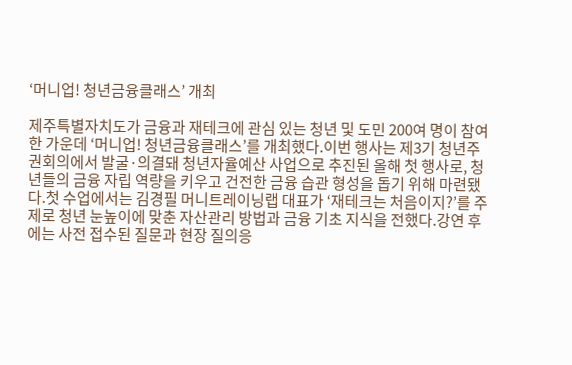‘머니업! 청년금융클래스’ 개최

제주특별자치도가 금융과 재테크에 관심 있는 청년 및 도민 200여 명이 참여한 가운데 ‘머니업! 청년금융클래스’를 개최했다.이번 행사는 제3기 청년주권회의에서 발굴·의결돼 청년자율예산 사업으로 추진된 올해 첫 행사로, 청년들의 금융 자립 역량을 키우고 건전한 금융 습관 형성을 돕기 위해 마련됐다.첫 수업에서는 김경필 머니트레이닝랩 대표가 ‘재테크는 처음이지?’를 주제로 청년 눈높이에 맞춘 자산관리 방법과 금융 기초 지식을 전했다.강연 후에는 사전 접수된 질문과 현장 질의응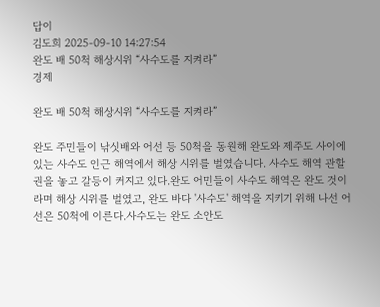답이
김도희 2025-09-10 14:27:54
완도 배 50척 해상시위 “사수도를 지켜라”
경제

완도 배 50척 해상시위 “사수도를 지켜라”

완도 주민들이 낚싯배와 어선 등 50척을 동원해 완도와 제주도 사이에 있는 사수도 인근 해역에서 해상 시위를 벌였습니다. 사수도 해역 관할권을 놓고 갈등이 커지고 있다.완도 어민들이 사수도 해역은 완도 것이라며 해상 시위를 벌였고, 완도 바다 '사수도' 해역을 지키기 위해 나선 어선은 50척에 이른다.사수도는 완도 소안도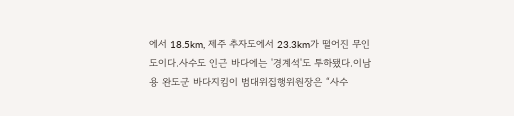에서 18.5km, 제주 추자도에서 23.3km가 떨어진 무인도이다.사수도 인근 바다에는 '경계석'도 투하됐다.이남용 완도군 바다지킴이 범대위집행위원장은 “사수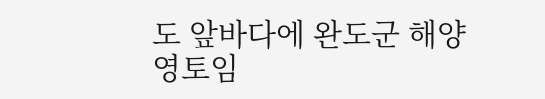도 앞바다에 완도군 해양 영토임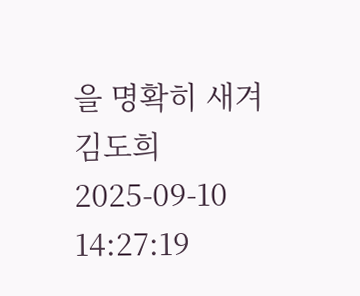을 명확히 새겨
김도희 2025-09-10 14:27:19